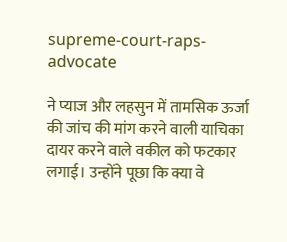supreme-court-raps-advocate

ने प्याज और लहसुन में तामसिक ऊर्जा की जांच की मांग करने वाली याचिका दायर करने वाले वकील को फटकार लगाई। उन्होंने पूछा कि क्या वे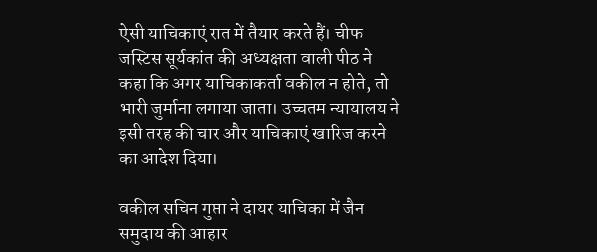ऐसी याचिकाएं रात में तैयार करते हैं। चीफ जस्टिस सूर्यकांत की अध्यक्षता वाली पीठ ने कहा कि अगर याचिकाकर्ता वकील न होते, तो भारी जुर्माना लगाया जाता। उच्चतम न्यायालय ने इसी तरह की चार और याचिकाएं खारिज करने का आदेश दिया।

वकील सचिन गुप्ता ने दायर याचिका में जैन समुदाय की आहार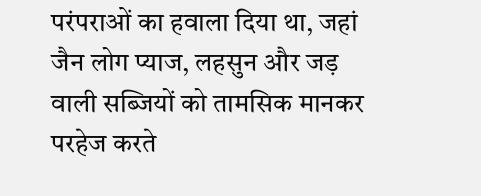परंपराओं का हवाला दिया था, जहां जैन लोग प्याज, लहसुन और जड़ वाली सब्जियों को तामसिक मानकर परहेज करते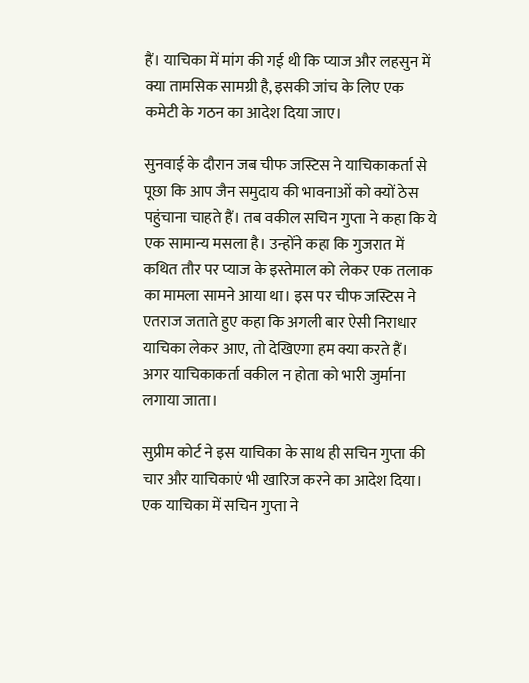हैं। याचिका में मांग की गई थी कि प्याज और लहसुन में क्या तामसिक सामग्री है, इसकी जांच के लिए एक कमेटी के गठन का आदेश दिया जाए।

सुनवाई के दौरान जब चीफ जस्टिस ने याचिकाकर्ता से पूछा कि आप जैन समुदाय की भावनाओं को क्यों ठेस पहुंचाना चाहते हैं। तब वकील सचिन गुप्ता ने कहा कि ये एक सामान्य मसला है। उन्होंने कहा कि गुजरात में कथित तौर पर प्याज के इस्तेमाल को लेकर एक तलाक का मामला सामने आया था। इस पर चीफ जस्टिस ने एतराज जताते हुए कहा कि अगली बार ऐसी निराधार याचिका लेकर आए, तो देखिएगा हम क्या करते हैं। अगर याचिकाकर्ता वकील न होता को भारी जुर्माना लगाया जाता।

सुप्रीम कोर्ट ने इस याचिका के साथ ही सचिन गुप्ता की चार और याचिकाएं भी खारिज करने का आदेश दिया। एक याचिका में सचिन गुप्ता ने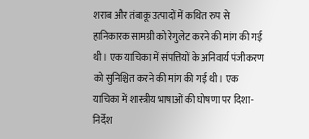शराब और तंबाकू उत्पादों में कथित रुप से हानिकारक सामग्री को रेगुलेट करने की मांग की गई थी। एक याचिका में संपत्तियों के अनिवार्य पंजीकरण को सुनिश्चित करने की मांग की गई थी। एक याचिका में शास्त्रीय भाषाओं की घोषणा पर दिशा-निर्देश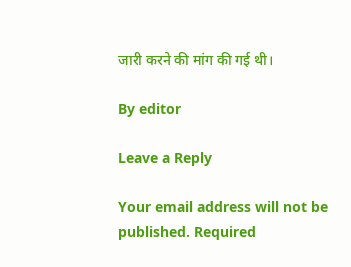जारी करने की मांग की गई थी।

By editor

Leave a Reply

Your email address will not be published. Required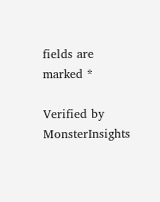fields are marked *

Verified by MonsterInsights